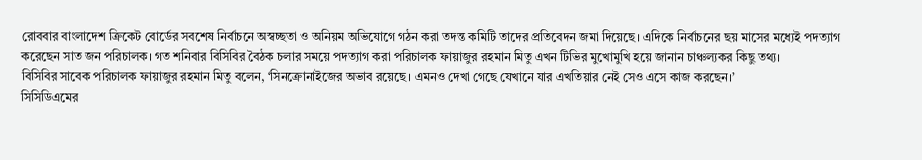রোববার বাংলাদেশ ক্রিকেট বোর্ডের সবশেষ নির্বাচনে অস্বচ্ছতা ও অনিয়ম অভিযোগে গঠন করা তদন্ত কমিটি তাদের প্রতিবেদন জমা দিয়েছে। এদিকে নির্বাচনের ছয় মাসের মধ্যেই পদত্যাগ করেছেন সাত জন পরিচালক। গত শনিবার বিসিবির বৈঠক চলার সময়ে পদত্যাগ করা পরিচালক ফায়াজুর রহমান মিতু এখন টিভির মুখোমুখি হয়ে জানান চাঞ্চল্যকর কিছু তথ্য।
বিসিবির সাবেক পরিচালক ফায়াজুর রহমান মিতু বলেন, ‘সিনক্রোনাইজের অভাব রয়েছে। এমনও দেখা গেছে যেখানে যার এখতিয়ার নেই সেও এসে কাজ করছেন।’
সিসিডিএমের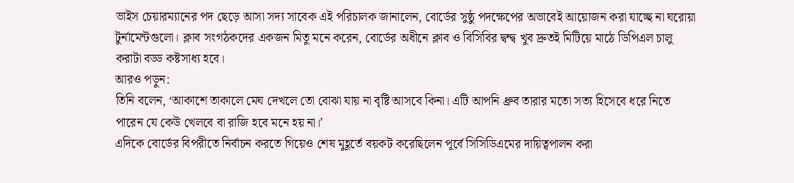ভাইস চেয়ারম্যানের পদ ছেড়ে আসা সদ্য সাবেক এই পরিচালক জানালেন, বোর্ডের সুষ্ঠু পদক্ষেপের অভাবেই আয়োজন করা যাচ্ছে না ঘরোয়া টুর্নামেন্টগুলো। ক্লাব সংগঠকদের একজন মিতু মনে করেন, বোর্ডের অধীনে ক্লাব ও বিসিবির দ্বন্দ্ব খুব দ্রুতই মিটিয়ে মাঠে ডিপিএল চালু করাটা বড্ড কষ্টসাধ্য হবে।
আরও পড়ুন:
তিনি বলেন, ‘আকাশে তাকালে মেঘ দেখলে তো বোঝা যায় না বৃষ্টি আসবে কিনা। এটি আপনি ধ্রুব তারার মতো সত্য হিসেবে ধরে নিতে পারেন যে কেউ খেলবে বা রাজি হবে মনে হয় না।’
এদিকে বোর্ডের বিপরীতে নির্বাচন করতে গিয়েও শেষ মুহূর্তে বয়কট করেছিলেন পূর্বে সিসিডিএমের দায়িত্বপালন করা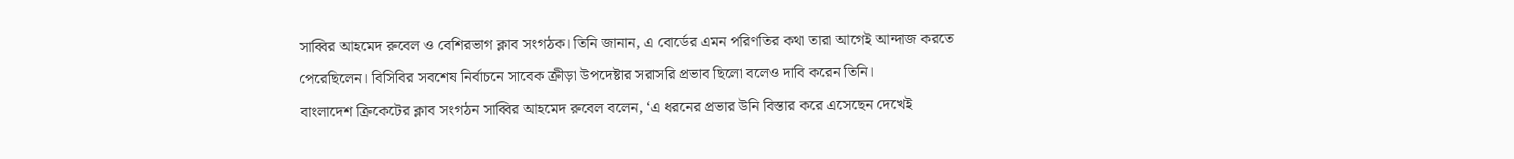সাব্বির আহমেদ রুবেল ও বেশিরভাগ ক্লাব সংগঠক। তিনি জানান, এ বোর্ডের এমন পরিণতির কথা তারা আগেই আন্দাজ করতে পেরেছিলেন। বিসিবির সবশেষ নির্বাচনে সাবেক ক্রীড়া উপদেষ্টার সরাসরি প্রভাব ছিলো বলেও দাবি করেন তিনি।
বাংলাদেশ ক্রিকেটের ক্লাব সংগঠন সাব্বির আহমেদ রুবেল বলেন, ‘এ ধরনের প্রভার উনি বিস্তার করে এসেছেন দেখেই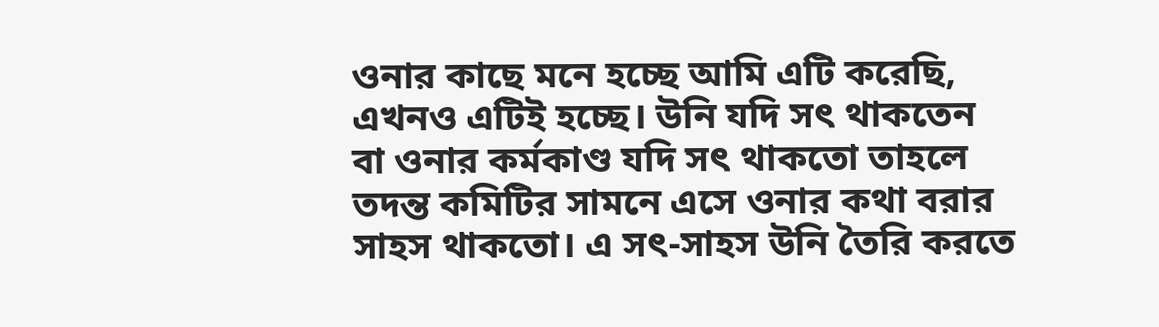ওনার কাছে মনে হচ্ছে আমি এটি করেছি, এখনও এটিই হচ্ছে। উনি যদি সৎ থাকতেন বা ওনার কর্মকাণ্ড যদি সৎ থাকতো তাহলে তদন্ত কমিটির সামনে এসে ওনার কথা বরার সাহস থাকতো। এ সৎ-সাহস উনি তৈরি করতে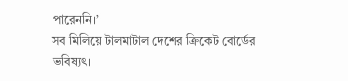পারেননি।’
সব মিলিয়ে টালমাটাল দেশের ক্রিকেট বোর্ডের ভবিষ্যৎ।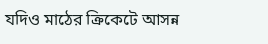যদিও মাঠের ক্রিকেটে আসন্ন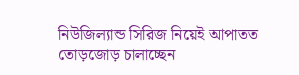নিউজিল্যান্ড সিরিজ নিয়েই আপাতত তোড়জোড় চালাচ্ছেন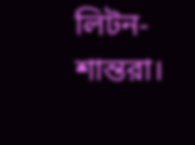লিটন-শান্তরা।